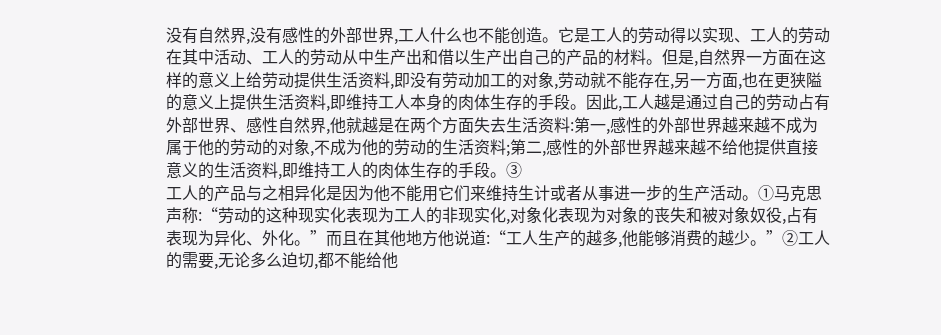没有自然界,没有感性的外部世界,工人什么也不能创造。它是工人的劳动得以实现、工人的劳动在其中活动、工人的劳动从中生产出和借以生产出自己的产品的材料。但是,自然界一方面在这样的意义上给劳动提供生活资料,即没有劳动加工的对象,劳动就不能存在,另一方面,也在更狭隘的意义上提供生活资料,即维持工人本身的肉体生存的手段。因此,工人越是通过自己的劳动占有外部世界、感性自然界,他就越是在两个方面失去生活资料:第一,感性的外部世界越来越不成为属于他的劳动的对象,不成为他的劳动的生活资料;第二,感性的外部世界越来越不给他提供直接意义的生活资料,即维持工人的肉体生存的手段。③
工人的产品与之相异化是因为他不能用它们来维持生计或者从事进一步的生产活动。①马克思声称:“劳动的这种现实化表现为工人的非现实化,对象化表现为对象的丧失和被对象奴役,占有表现为异化、外化。”而且在其他地方他说道:“工人生产的越多,他能够消费的越少。”②工人的需要,无论多么迫切,都不能给他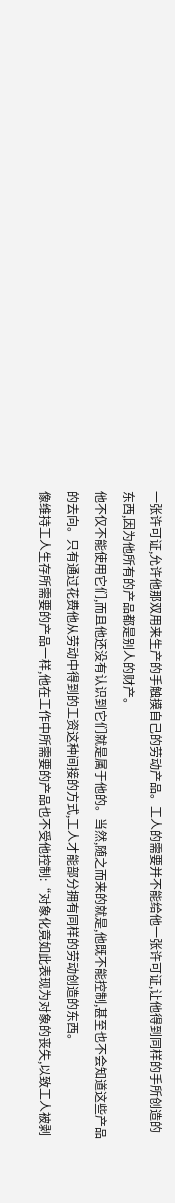一张许可证,允许他那双用来生产的手触摸自己的劳动产品。工人的需要并不能给他一张许可证,让他得到同样的手所创造的东西,因为他所有的产品都是别人的财产。
他不仅不能使用它们,而且他还没有认识到它们就是属于他的。当然,随之而来的就是,他既不能控制,甚至也不会知道这些产品的去向。只有通过花费他从劳动中得到的工资这种间接的方式,工人才能部分拥有同样的劳动创造的东西。
像维持工人生存所需要的产品一样,他在工作中所需要的产品也不受他控制:“对象化竟如此表现为对象的丧失,以致工人被剥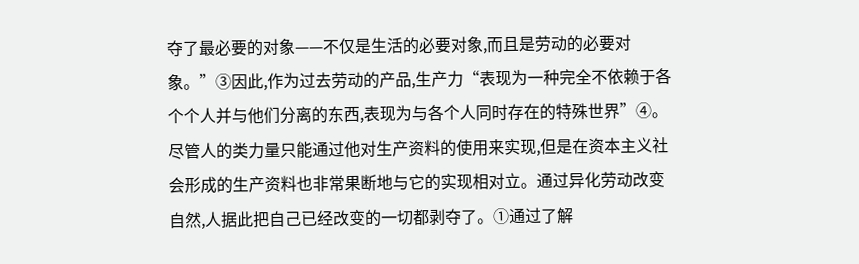夺了最必要的对象——不仅是生活的必要对象,而且是劳动的必要对象。”③因此,作为过去劳动的产品,生产力“表现为一种完全不依赖于各个个人并与他们分离的东西,表现为与各个人同时存在的特殊世界”④。尽管人的类力量只能通过他对生产资料的使用来实现,但是在资本主义社会形成的生产资料也非常果断地与它的实现相对立。通过异化劳动改变自然,人据此把自己已经改变的一切都剥夺了。①通过了解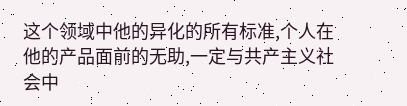这个领域中他的异化的所有标准,个人在他的产品面前的无助,一定与共产主义社会中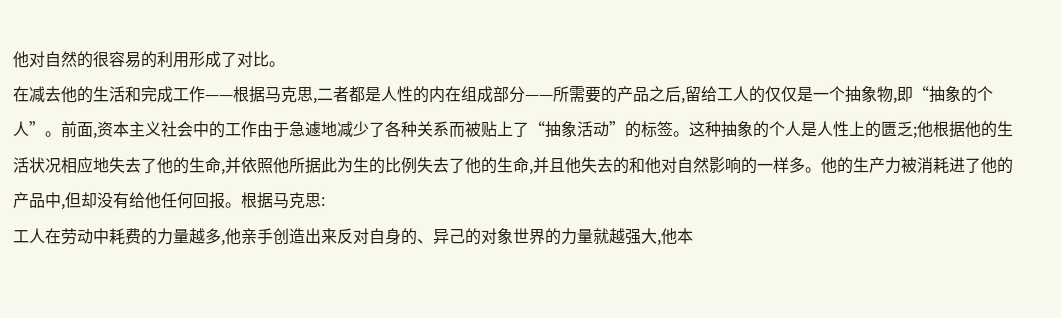他对自然的很容易的利用形成了对比。
在减去他的生活和完成工作——根据马克思,二者都是人性的内在组成部分——所需要的产品之后,留给工人的仅仅是一个抽象物,即“抽象的个人”。前面,资本主义社会中的工作由于急遽地减少了各种关系而被贴上了“抽象活动”的标签。这种抽象的个人是人性上的匮乏;他根据他的生活状况相应地失去了他的生命,并依照他所据此为生的比例失去了他的生命,并且他失去的和他对自然影响的一样多。他的生产力被消耗进了他的产品中,但却没有给他任何回报。根据马克思:
工人在劳动中耗费的力量越多,他亲手创造出来反对自身的、异己的对象世界的力量就越强大,他本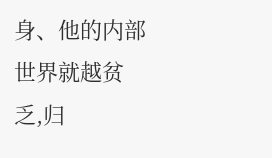身、他的内部世界就越贫乏,归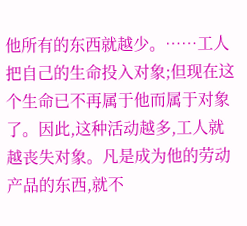他所有的东西就越少。……工人把自己的生命投入对象;但现在这个生命已不再属于他而属于对象了。因此,这种活动越多,工人就越丧失对象。凡是成为他的劳动产品的东西,就不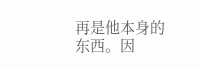再是他本身的东西。因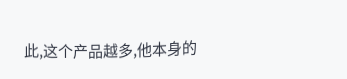此,这个产品越多,他本身的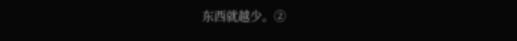东西就越少。②